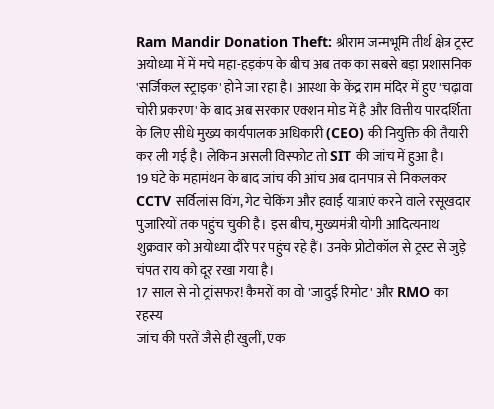Ram Mandir Donation Theft: श्रीराम जन्मभूमि तीर्थ क्षेत्र ट्रस्ट अयोध्या में में मचे महा-हड़कंप के बीच अब तक का सबसे बड़ा प्रशासनिक 'सर्जिकल स्ट्राइक' होने जा रहा है। आस्था के केंद्र राम मंदिर में हुए 'चढ़ावा चोरी प्रकरण' के बाद अब सरकार एक्शन मोड में है और वित्तीय पारदर्शिता के लिए सीधे मुख्य कार्यपालक अधिकारी (CEO) की नियुक्ति की तैयारी कर ली गई है। लेकिन असली विस्फोट तो SIT की जांच में हुआ है।
19 घंटे के महामंथन के बाद जांच की आंच अब दानपात्र से निकलकर CCTV सर्विलांस विंग, गेट चेकिंग और हवाई यात्राएं करने वाले रसूखदार पुजारियों तक पहुंच चुकी है। इस बीच, मुख्यमंत्री योगी आदित्यनाथ शुक्रवार को अयोध्या दौरे पर पहुंच रहे हैं। उनके प्रोटोकॉल से ट्रस्ट से जुड़े चंपत राय को दूर रखा गया है।
17 साल से नो ट्रांसफर! कैमरों का वो 'जादुई रिमोट' और RMO का रहस्य
जांच की परतें जैसे ही खुलीं, एक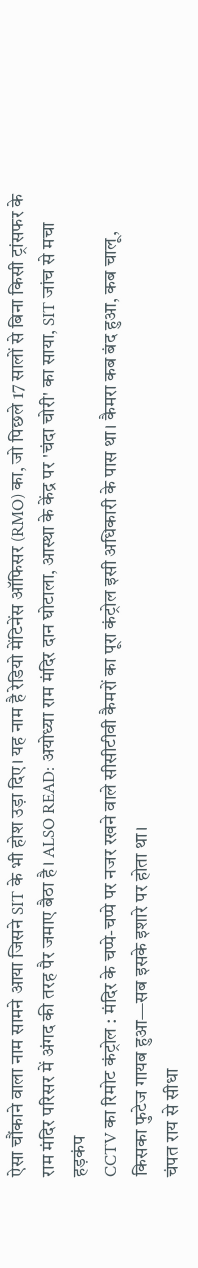ऐसा चौंकाने वाला नाम सामने आया जिसने SIT के भी होश उड़ा दिए। यह नाम है रेडियो मेंटिनेंस ऑफिसर (RMO) का, जो पिछले 17 सालों से बिना किसी ट्रांसफर के राम मंदिर परिसर में अंगद की तरह पैर जमाए बैठा है। ALSO READ: अयोध्या राम मंदिर दान घोटाला, आस्था के केंद्र पर 'चंदा चोरी' का साया, SIT जांच से मचा हड़कंप
CCTV का रिमोट कंट्रोल : मंदिर के चप्पे-चप्पे पर नजर रखने वाले सीसीटीवी कैमरों का पूरा कंट्रोल इसी अधिकारी के पास था। कैमरा कब बंद हुआ, कब चालू, किसका फुटेज गायब हुआ—सब इसके इशारे पर होता था।
चंपत राय से सीधा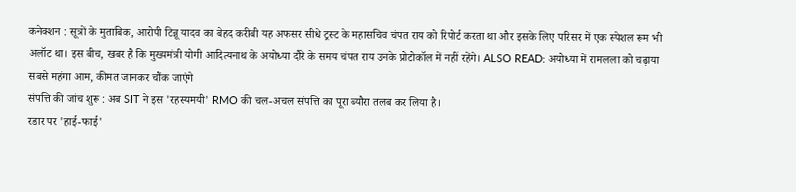कनेक्शन : सूत्रों के मुताबिक, आरोपी टिन्नू यादव का बेहद करीबी यह अफसर सीधे ट्रस्ट के महासचिव चंपत राय को रिपोर्ट करता था और इसके लिए परिसर में एक स्पेशल रूम भी अलॉट था। इस बीच, खबर है कि मुख्यमंत्री योगी आदित्यनाथ के अयोध्या दौरे के समय चंपत राय उनके प्रोटोकॉल में नहीं रहेंगे। ALSO READ: अयोध्या में रामलला को चढ़ाया सबसे महंगा आम, कीमत जानकर चौंक जाएंगे
संपत्ति की जांच शुरू : अब SIT ने इस 'रहस्यमयी' RMO की चल-अचल संपत्ति का पूरा ब्यौरा तलब कर लिया है।
रडार पर 'हाई-फाई'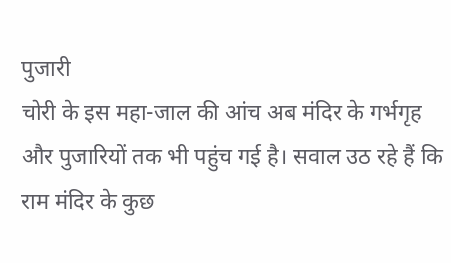पुजारी
चोरी के इस महा-जाल की आंच अब मंदिर के गर्भगृह और पुजारियों तक भी पहुंच गई है। सवाल उठ रहे हैं कि राम मंदिर के कुछ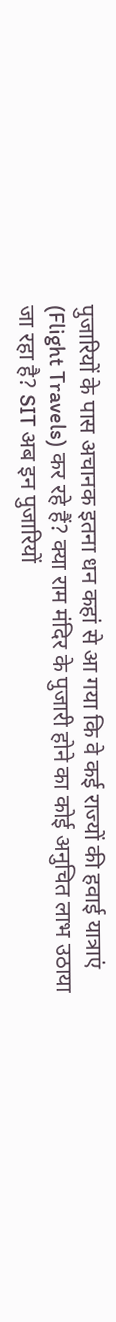पुजारियों के पास अचानक इतना धन कहां से आ गया कि वे कई राज्यों की हवाई यात्राएं (Flight Travels) कर रहे हैं? क्या राम मंदिर के पुजारी होने का कोई अनुचित लाभ उठाया जा रहा है? SIT अब इन पुजारियों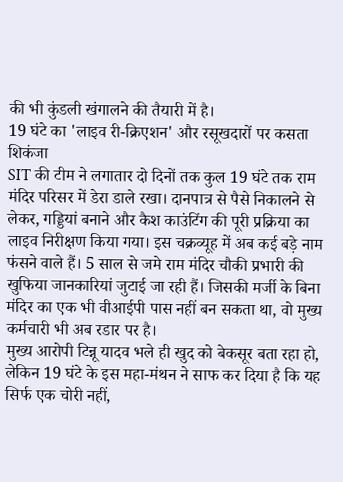की भी कुंडली खंगालने की तैयारी में है।
19 घंटे का 'लाइव री-क्रिएशन' और रसूखदारों पर कसता शिकंजा
SIT की टीम ने लगातार दो दिनों तक कुल 19 घंटे तक राम मंदिर परिसर में डेरा डाले रखा। दानपात्र से पैसे निकालने से लेकर, गड्डियां बनाने और कैश काउंटिंग की पूरी प्रक्रिया का लाइव निरीक्षण किया गया। इस चक्रव्यूह में अब कई बड़े नाम फंसने वाले हैं। 5 साल से जमे राम मंदिर चौकी प्रभारी की खुफिया जानकारियां जुटाई जा रही हैं। जिसकी मर्जी के बिना मंदिर का एक भी वीआईपी पास नहीं बन सकता था, वो मुख्य कर्मचारी भी अब रडार पर है।
मुख्य आरोपी टिन्नू यादव भले ही खुद को बेकसूर बता रहा हो, लेकिन 19 घंटे के इस महा-मंथन ने साफ कर दिया है कि यह सिर्फ एक चोरी नहीं,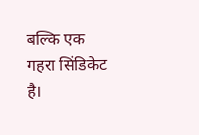बल्कि एक गहरा सिंडिकेट है।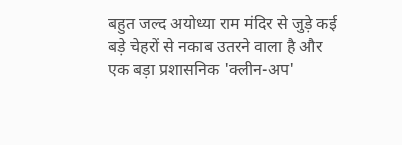बहुत जल्द अयोध्या राम मंदिर से जुड़े कई बड़े चेहरों से नकाब उतरने वाला है और एक बड़ा प्रशासनिक 'क्लीन-अप'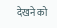देखने को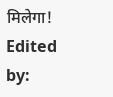मिलेगा!
Edited by: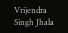Vrijendra Singh Jhala